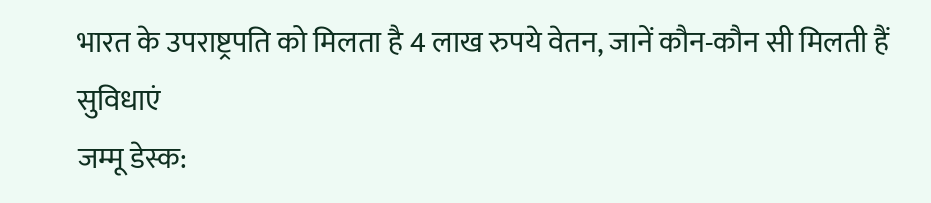भारत के उपराष्ट्रपति को मिलता है 4 लाख रुपये वेतन, जानें कौन-कौन सी मिलती हैं सुविधाएं
जम्मू डेस्क: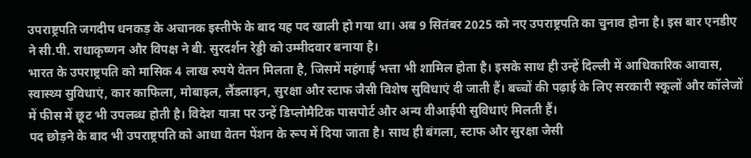उपराष्ट्रपति जगदीप धनकड़ के अचानक इस्तीफे के बाद यह पद खाली हो गया था। अब 9 सितंबर 2025 को नए उपराष्ट्रपति का चुनाव होना है। इस बार एनडीए ने सी.पी. राधाकृष्णन और विपक्ष ने बी. सुरदर्शन रेड्डी को उम्मीदवार बनाया है।
भारत के उपराष्ट्रपति को मासिक 4 लाख रुपये वेतन मिलता है, जिसमें महंगाई भत्ता भी शामिल होता है। इसके साथ ही उन्हें दिल्ली में आधिकारिक आवास, स्वास्थ्य सुविधाएं, कार काफिला, मोबाइल, लैंडलाइन, सुरक्षा और स्टाफ जैसी विशेष सुविधाएं दी जाती हैं। बच्चों की पढ़ाई के लिए सरकारी स्कूलों और कॉलेजों में फीस में छूट भी उपलब्ध होती है। विदेश यात्रा पर उन्हें डिप्लोमैटिक पासपोर्ट और अन्य वीआईपी सुविधाएं मिलती हैं।
पद छोड़ने के बाद भी उपराष्ट्रपति को आधा वेतन पेंशन के रूप में दिया जाता है। साथ ही बंगला, स्टाफ और सुरक्षा जैसी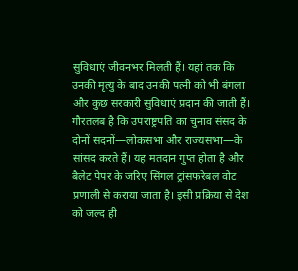सुविधाएं जीवनभर मिलती हैं। यहां तक कि उनकी मृत्यु के बाद उनकी पत्नी को भी बंगला और कुछ सरकारी सुविधाएं प्रदान की जाती हैं।
गौरतलब है कि उपराष्ट्रपति का चुनाव संसद के दोनों सदनों—लोकसभा और राज्यसभा—के सांसद करते हैं। यह मतदान गुप्त होता है और बैलेट पेपर के जरिए सिंगल ट्रांसफरेबल वोट प्रणाली से कराया जाता है। इसी प्रक्रिया से देश को जल्द ही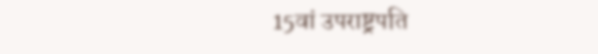15वां उपराष्ट्रपति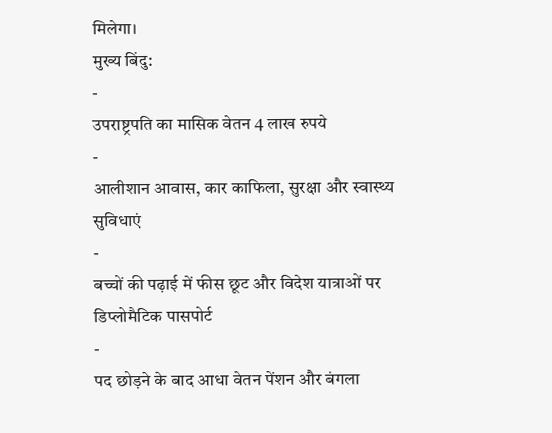मिलेगा।
मुख्य बिंदु:
-
उपराष्ट्रपति का मासिक वेतन 4 लाख रुपये
-
आलीशान आवास, कार काफिला, सुरक्षा और स्वास्थ्य सुविधाएं
-
बच्चों की पढ़ाई में फीस छूट और विदेश यात्राओं पर डिप्लोमैटिक पासपोर्ट
-
पद छोड़ने के बाद आधा वेतन पेंशन और बंगला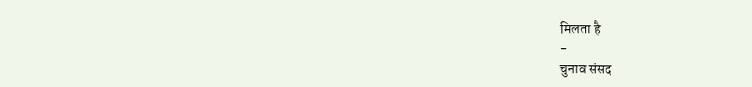मिलता है
-
चुनाव संसद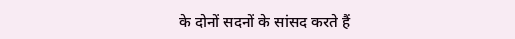के दोनों सदनों के सांसद करते हैं